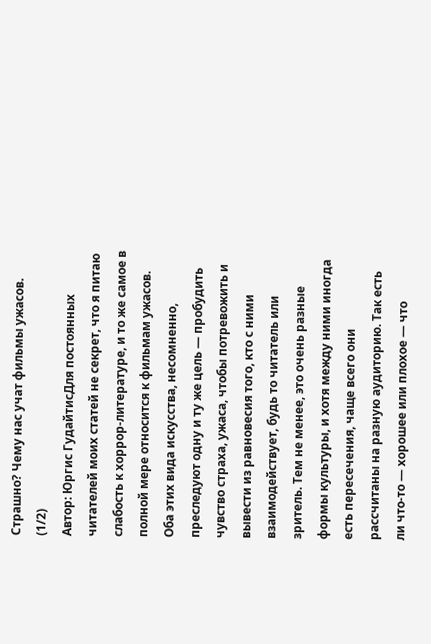Страшно? Чему нас учат фильмы ужасов. (1/2)
Автор: Юргис ГудайтисДля постоянных читателей моих статей не секрет, что я питаю слабость к хоррор-литературе, и то же самое в полной мере относится к фильмам ужасов. Оба этих вида искусства, несомненно, преследуют одну и ту же цель — пробудить чувство страха, ужаса, чтобы потревожить и вывести из равновесия того, кто с ними взаимодействует, будь то читатель или зритель. Тем не менее, это очень разные формы культуры, и хотя между ними иногда есть пересечения, чаще всего они рассчитаны на разную аудиторию. Так есть ли что-то — хорошее или плохое — что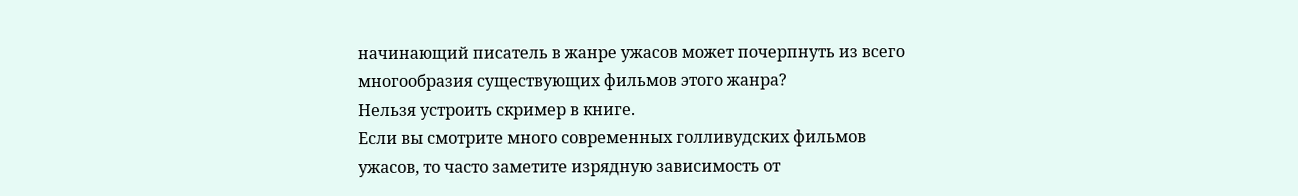начинающий писатель в жанре ужасов может почерпнуть из всего многообразия существующих фильмов этого жанра?
Нельзя устроить скример в книге.
Если вы смотрите много современных голливудских фильмов ужасов, то часто заметите изрядную зависимость от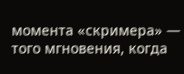момента «скримера» — того мгновения, когда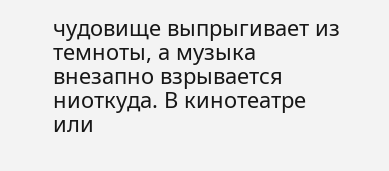чудовище выпрыгивает из темноты, а музыка внезапно взрывается ниоткуда. В кинотеатре или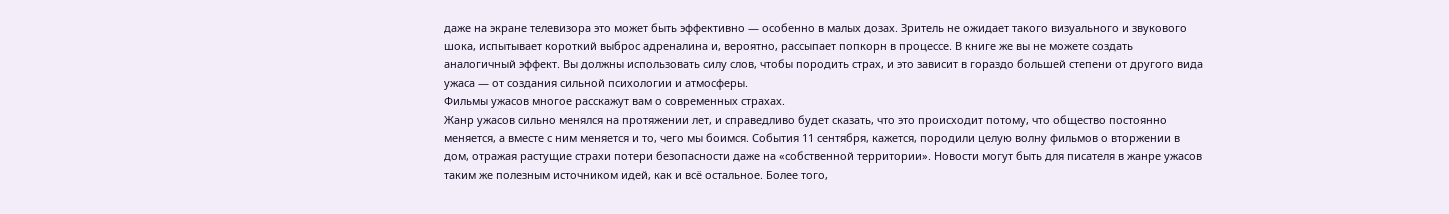даже на экране телевизора это может быть эффективно — особенно в малых дозах. Зритель не ожидает такого визуального и звукового шока, испытывает короткий выброс адреналина и, вероятно, рассыпает попкорн в процессе. В книге же вы не можете создать аналогичный эффект. Вы должны использовать силу слов, чтобы породить страх, и это зависит в гораздо большей степени от другого вида ужаса — от создания сильной психологии и атмосферы.
Фильмы ужасов многое расскажут вам о современных страхах.
Жанр ужасов сильно менялся на протяжении лет, и справедливо будет сказать, что это происходит потому, что общество постоянно меняется, а вместе с ним меняется и то, чего мы боимся. События 11 сентября, кажется, породили целую волну фильмов о вторжении в дом, отражая растущие страхи потери безопасности даже на «собственной территории». Новости могут быть для писателя в жанре ужасов таким же полезным источником идей, как и всё остальное. Более того,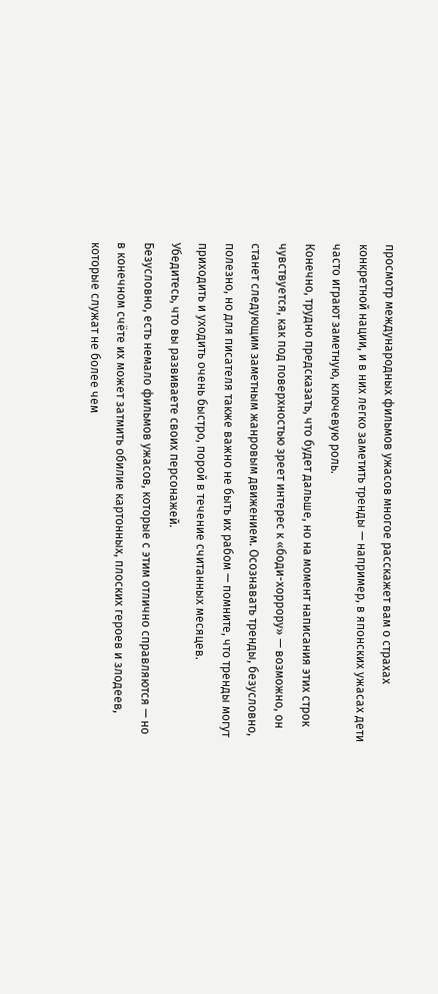просмотр международных фильмов ужасов многое расскажет вам о страхах конкретной нации, и в них легко заметить тренды — например, в японских ужасах дети часто играют заметную, ключевую роль.
Конечно, трудно предсказать, что будет дальше, но на момент написания этих строк чувствуется, как под поверхностью зреет интерес к «боди-хоррору» — возможно, он станет следующим заметным жанровым движением. Осознавать тренды, безусловно, полезно, но для писателя также важно не быть их рабом — помните, что тренды могут приходить и уходить очень быстро, порой в течение считанных месяцев.
Убедитесь, что вы развиваете своих персонажей.
Безусловно, есть немало фильмов ужасов, которые с этим отлично справляются — но в конечном счёте их может затмить обилие картонных, плоских героев и злодеев, которые служат не более чем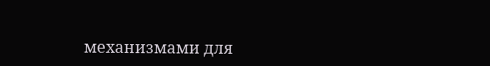механизмами для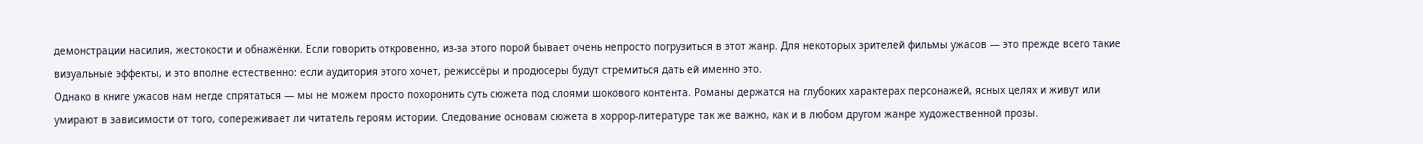демонстрации насилия, жестокости и обнажёнки. Если говорить откровенно, из-за этого порой бывает очень непросто погрузиться в этот жанр. Для некоторых зрителей фильмы ужасов — это прежде всего такие визуальные эффекты, и это вполне естественно: если аудитория этого хочет, режиссёры и продюсеры будут стремиться дать ей именно это.
Однако в книге ужасов нам негде спрятаться — мы не можем просто похоронить суть сюжета под слоями шокового контента. Романы держатся на глубоких характерах персонажей, ясных целях и живут или умирают в зависимости от того, сопереживает ли читатель героям истории. Следование основам сюжета в хоррор-литературе так же важно, как и в любом другом жанре художественной прозы.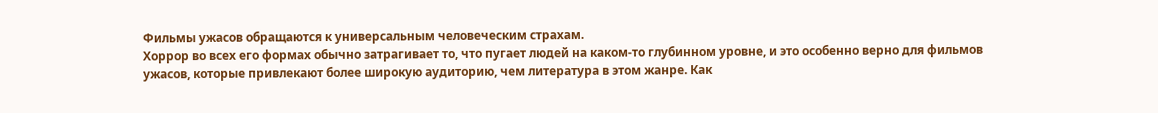Фильмы ужасов обращаются к универсальным человеческим страхам.
Хоррор во всех его формах обычно затрагивает то, что пугает людей на каком-то глубинном уровне, и это особенно верно для фильмов ужасов, которые привлекают более широкую аудиторию, чем литература в этом жанре. Как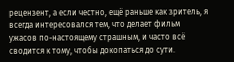рецензент, а если честно, ещё раньше как зритель, я всегда интересовался тем, что делает фильм ужасов по-настоящему страшным, и часто всё сводится к тому, чтобы докопаться до сути.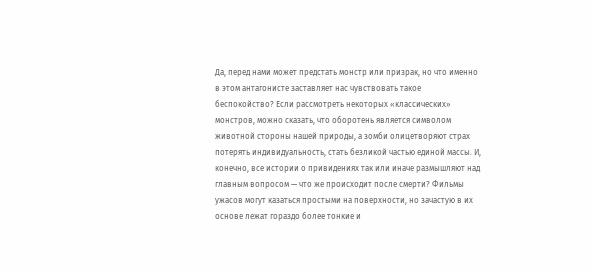Да, перед нами может предстать монстр или призрак, но что именно в этом антагонисте заставляет нас чувствовать такое беспокойство? Если рассмотреть некоторых «классических» монстров, можно сказать, что оборотень является символом животной стороны нашей природы, а зомби олицетворяют страх потерять индивидуальность, стать безликой частью единой массы. И, конечно, все истории о привидениях так или иначе размышляют над главным вопросом — что же происходит после смерти? Фильмы ужасов могут казаться простыми на поверхности, но зачастую в их основе лежат гораздо более тонкие и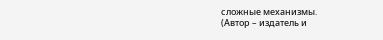сложные механизмы.
(Автор – издатель и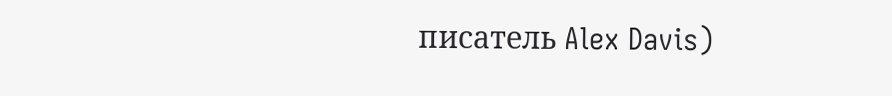писатель Alex Davis)